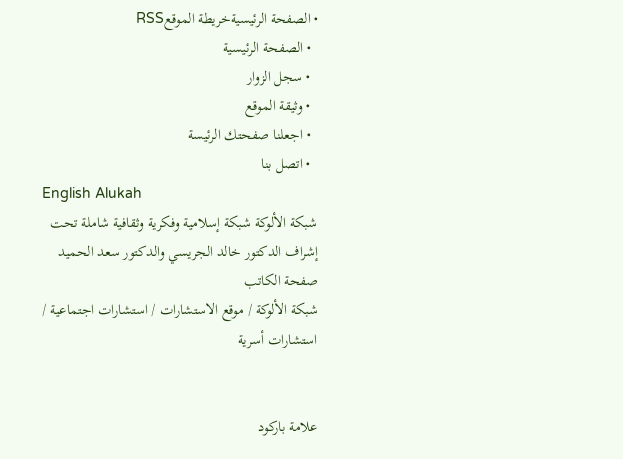• الصفحة الرئيسيةخريطة الموقعRSS
  • الصفحة الرئيسية
  • سجل الزوار
  • وثيقة الموقع
  • اجعلنا صفحتك الرئيسة
  • اتصل بنا
English Alukah
شبكة الألوكة شبكة إسلامية وفكرية وثقافية شاملة تحت إشراف الدكتور خالد الجريسي والدكتور سعد الحميد
صفحة الكاتب
شبكة الألوكة / موقع الاستشارات / استشارات اجتماعية / استشارات أسرية


علامة باركود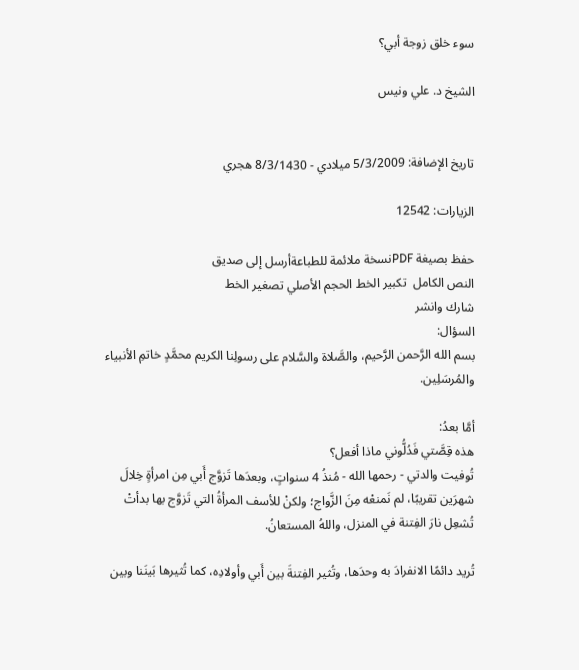سوء خلق زوجة أبي؟

الشيخ د. علي ونيس


تاريخ الإضافة: 5/3/2009 ميلادي - 8/3/1430 هجري

الزيارات: 12542

حفظ بصيغة PDFنسخة ملائمة للطباعةأرسل إلى صديق
النص الكامل  تكبير الخط الحجم الأصلي تصغير الخط
شارك وانشر
السؤال:
بسم الله الرَّحمن الرَّحيم، والصَّلاة والسَّلام على رسولِنا الكريم محمَّدٍ خاتمِ الأنبياء والمُرسَلِين.

أمَّا بعدُ:
هذه قِصَّتي فَدُلُّوني ماذا أفعل؟
تُوفيت والدتي - رحمها الله - مُنذُ 4 سنواتٍ، وبعدَها تَزوَّج أَبي مِن امرأةٍ خِلالَ شهرَين تقريبًا، لم نَمنعْه مِنَ الزَّواج؛ ولكنْ للأسف المرأةُ التي تَزوَّج بها بدأتْ تُشعِل نارَ الفِتنة في المنزل، واللهُ المستعانُ.

تُريد دائمًا الانفرادَ به وحدَها، وتُثير الفِتنةَ بين أَبي وأولادِه، كما تُثيرها بَينَنا وبين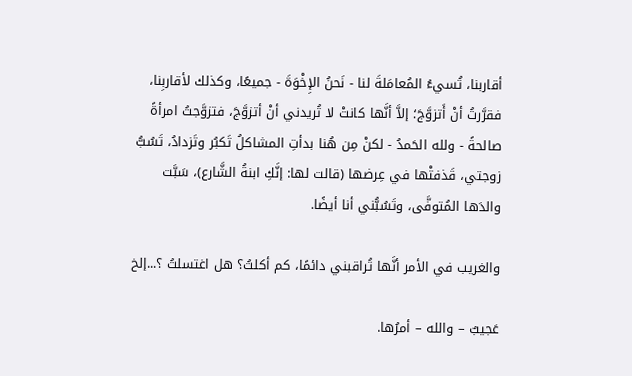أقاربنا، تُسيءُ المُعامَلةَ لنا - نَحنُ الإِخْوَةَ - جميعًا، وكذلك لأقاربِنا، فقرَّرتُ أنْ أَتزوَّجَ؛ إلاَّ أنَّها كانتْ لا تُريدني أنْ أتزوَّجَ، فتزوَّجتُ امرأةً صالحةً - ولله الحَمدُ - لكنْ مِن هُنا بدأتِ المشاكلُ تَكبُر وتَزدادُ، تَسُبُّ زوجتي، قَذفتْها في عِرضها (قالت لها: إنَّكِ ابنةُ الشَّارع)، سَبَّت والدَها المُتوفَّى، وتَسُبُّني أنا أيضًا.

والغريب في الأمر أنَّها تُراقبني دائمًا، كم أكلتُ؟ هل اغتسلتُ ؟...إلخ

عَجيبٌ – والله – أمرُها.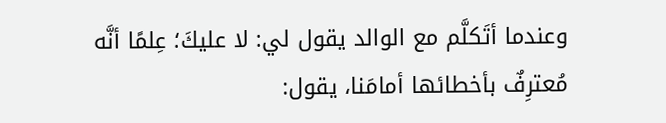وعندما أتَكلَّم مع الوالد يقول لي: لا عليكَ؛ عِلمًا أنَّه مُعترِفٌ بأخطائها أمامَنا، يقول: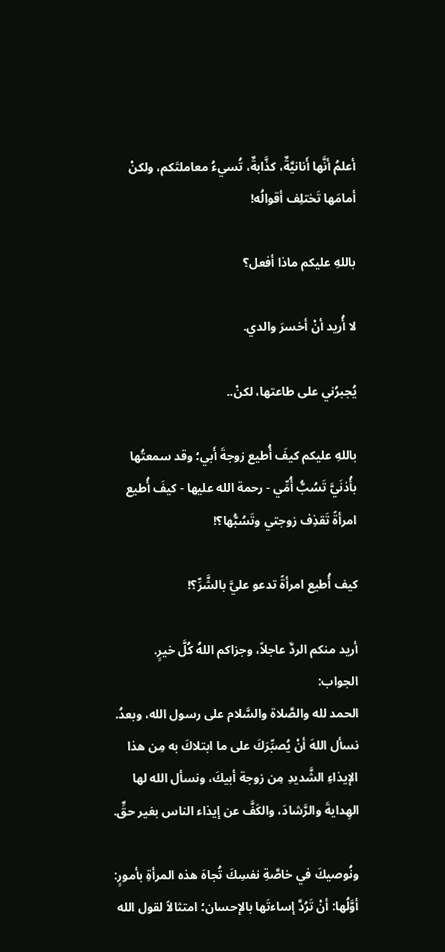أعلمُ أنَّها أَنانيَّةٌ، كذَّابةٌ، تُسيءُ معاملتَكم، ولكنْ أمامَها تَختلِف أقوالُه!

باللهِ عليكم ماذا أفعل؟

لا أُريد أنْ أخسرَ والدي.

يُجبرُني على طاعتها، لكنْ..

باللهِ عليكم كيفَ أُطيع زوجةَ أَبي؛ وقد سمعتُها بأُذنَيَّ تَسُبُّ أُمِّي - رحمة الله عليها - كيفَ أُطيع امرأةً تَقذِف زوجتي وتَسُبُّها؟!

كيف أُطيع امرأةً تدعو عليَّ بالشَّرِّ؟!

أريد منكم الردَّ عاجلاً، وجزاكم اللهُ كُلَّ خيرٍ.
الجواب:
الحمد لله والصَّلاة والسَّلام على رسول الله، وبعدُ.
نسأل اللهَ أنْ يُصبِّرَكَ على ما ابتلاكَ به مِن هذا الإيذاءِ الشَّديدِ مِن زوجة أبيكَ، ونسأل الله لها الهِدايةَ والرَّشادَ، والكَفَّ عن إيذاء الناس بغير حقٍّ.

ونُوصيكَ في خاصَّةِ نفسِكَ تُجاهَ هذه المرأةِ بأمورٍ:
أوَّلُها: أنْ تَرُدَّ إساءتَها بالإحسان؛ امتثالاً لقول الله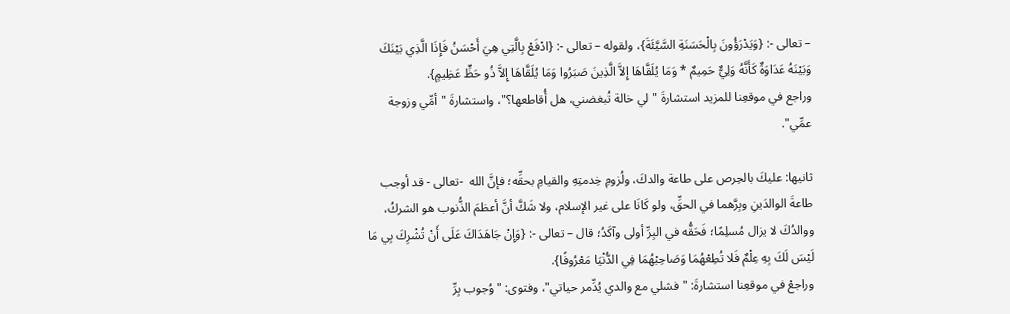– تعالى -: {وَيَدْرَؤُونَ بِالْحَسَنَةِ السَّيَّئَةَ}، ولقوله – تعالى -: {ادْفَعْ بِالَّتِي هِيَ أَحْسَنُ فَإِذَا الَّذِي بَيْنَكَ وَبَيْنَهُ عَدَاوَةٌ كَأَنَّهُ وَلِيٌّ حَمِيمٌ * وَمَا يُلَقَّاهَا إِلاَّ الَّذِينَ صَبَرُوا وَمَا يُلَقَّاهَا إِلاَّ ذُو حَظٍّ عَظِيمٍ}.
وراجع في موقعِنا للمزيد استشارةَ "لي خالة تُبغضني، هل أُقاطعها؟"، واستشارةَ "أمِّي وزوجة عمِّي".

ثانيها: عليكَ بالحِرص على طاعة والدكَ، ولُزومِ خِدمتِهِ والقيامِ بحقِّه؛ فإنَّ الله  -تعالى - قد أوجب طاعةَ الوالدَينِ وبِرَّهما في الحقِّ، ولو كَانَا على غير الإسلام، ولا شَكَّ أنَّ أعظمَ الذُّنوب هو الشركُ، ووالدُكَ لا يزال مُسلِمًا؛ فَحَقُّه في البِرِّ أولى وآكَدُ؛ قال – تعالى -: {وَإِنْ جَاهَدَاكَ عَلَى أَنْ تُشْرِكَ بِي مَا لَيْسَ لَكَ بِهِ عِلْمٌ فَلا تُطِعْهُمَا وَصَاحِبْهُمَا فِي الدُّنْيَا مَعْرُوفًا}.
وراجعْ في موقعِنا استشارةَ: "فشلي مع والدي يُدِّمر حياتي"، وفتوى: "وُجوب بِرِّ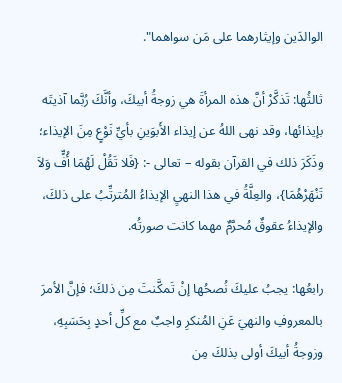الوالدَين وإيثارهما على مَن سواهما".

ثالثُها: تَذكَّرْ أنَّ هذه المرأةَ هي زوجةُ أبيكَ، وأنَّكَ رُبَّما آذيتَه بإيذائها، وقد نهى اللهُ عن إيذاء الأَبوَينِ بأيِّ نَوْعٍ مِنَ الإيذاء؛ وذَكَرَ ذلك في القرآن بقوله – تعالى -: {فَلا تَقُلْ لَهُمَا أُفٍّ وَلاَ تَنْهَرْهُمَا}، والعِلَّةُ في هذا النهيِ الإيذاءُ المُترتِّبُ على ذلكَ، والإيذاءُ عقوقٌ مُحرَّمٌ مهما كانت صورتُه.

رابعُها: يجبُ عليكَ نُصحُها إنْ تَمكَّنتَ مِن ذلكَ؛ فإنَّ الأمرَ بالمعروفِ والنهيَ عَنِ المُنكرِ واجبٌ مع كلِّ أحدٍ بِحَسَبِهِ، وزوجةُ أبيكَ أولى بذلكَ مِن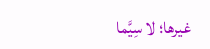غيرها؛ لا سِيَّما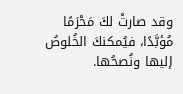وقد صارتْ لكَ مَحْرَمًا مُؤبَّدًا، فيُمكنكَ الخُلوصُ إليها ونُصحُها.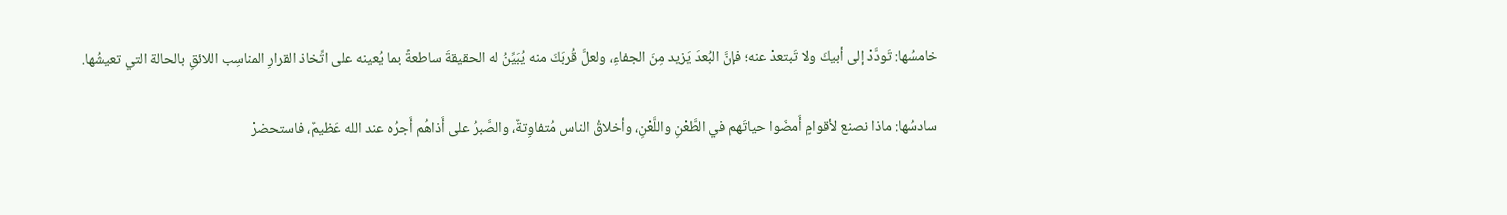خامسُها: تَودَّدْ إلى أبيكَ ولا تَبتعدْ عنه؛ فإنَّ البُعدَ يَزيد مِنَ الجفاءِ، ولعلَّ قُربَكَ منه يُبَيِّنُ له الحقيقةَ ساطعةً بما يُعينه على اتِّخاذ القرارِ المناسِب اللائقِ بالحالة التي تعيشُها.

سادسُها: ماذا نصنع لأقوامٍ أَمضَوا حياتَهم في الطَّعْنِ واللَّعْنِ، وأخلاقُ الناس مُتفاوِتةٌ، والصَّبرُ على أَذاهُم أَجرُه عند الله عَظيمٌ، فاستحضرْ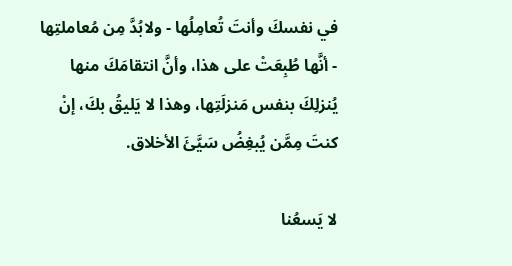في نفسكَ وأنتَ تُعامِلُها - ولابُدَّ مِن مُعاملتِها - أنَّها طُبِعَتْ على هذا، وأنَّ انتقامَكَ منها يُنزلِكَ بنفس مَنزلَتِها، وهذا لا يَليقُ بكَ، إنْ كنتَ مِمَّن يُبغِضُ سَيَّئَ الأخلاق.

لا يَسعُنا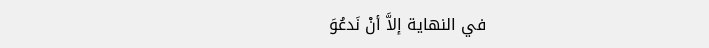في النهاية إلاَّ أنْ نَدعُوَ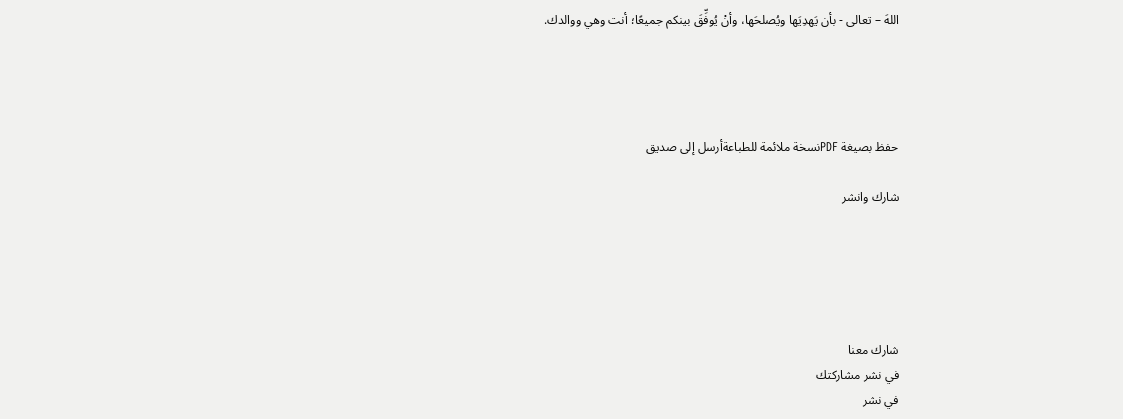اللهَ – تعالى - بأن يَهدِيَها ويُصلحَها، وأنْ يُوفِّقَ بينكم جميعًا؛ أنت وهي ووالدك.




حفظ بصيغة PDFنسخة ملائمة للطباعةأرسل إلى صديق

شارك وانشر





شارك معنا
في نشر مشاركتك
في نشر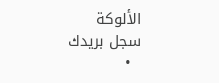الألوكة
سجل بريدك
  •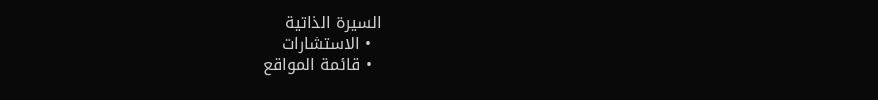السيرة الذاتية
  • الاستشارات
  • قائمة المواقع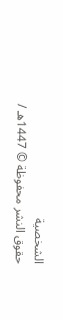الشخصية
حقوق النشر محفوظة © 1447هـ /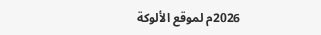2026م لموقع الألوكة